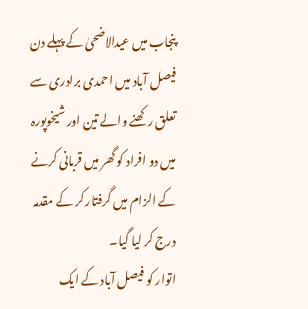پنجاب میں عیدالاضحیٰ کے پہلے دن فیصل آباد میں احمدی برادری سے تعلق رکھنے والے تین اور شیخوپورہ میں دو افراد کو گھر میں قربانی کرنے کے الزام میں گرفتار کر کے مقدمہ درج کر لیا گیا۔
اتوار کو فیصل آباد کے ایک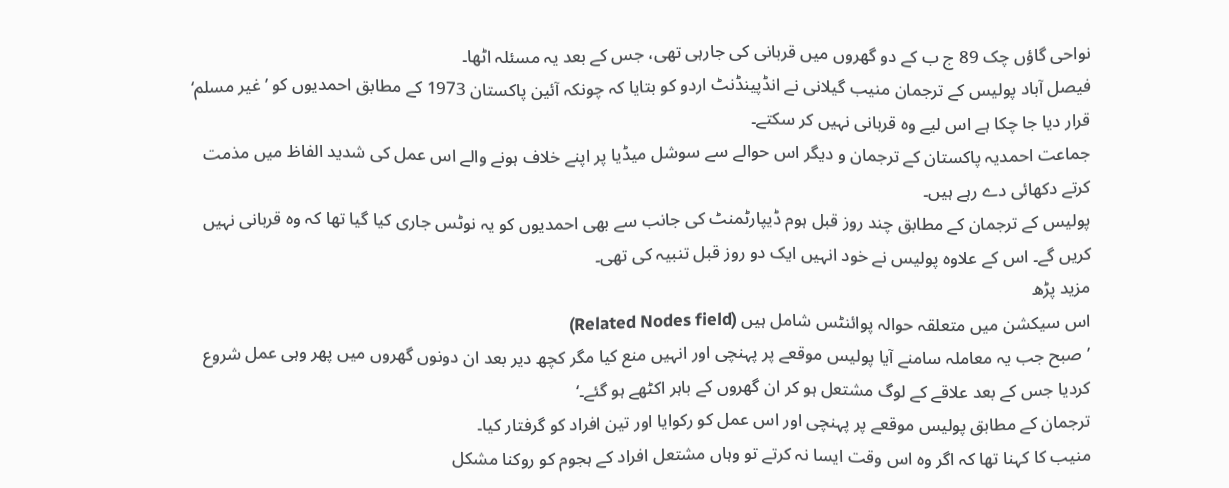نواحی گاؤں چک 89 ج ب کے دو گھروں میں قربانی کی جارہی تھی، جس کے بعد یہ مسئلہ اٹھا۔
فیصل آباد پولیس کے ترجمان منیب گیلانی نے انڈپینڈنٹ اردو کو بتایا کہ چونکہ آئین پاکستان 1973 کے مطابق احمدیوں کو ’غیر مسلم‘ قرار دیا جا چکا ہے اس لیے وہ قربانی نہیں کر سکتے۔
جماعت احمدیہ پاکستان کے ترجمان و دیگر اس حوالے سے سوشل میڈیا پر اپنے خلاف ہونے والے اس عمل کی شدید الفاظ میں مذمت کرتے دکھائی دے رہے ہیں۔
پولیس کے ترجمان کے مطابق چند روز قبل ہوم ڈیپارٹمنٹ کی جانب سے بھی احمدیوں کو یہ نوٹس جاری کیا گیا تھا کہ وہ قربانی نہیں کریں گے۔ اس کے علاوہ پولیس نے خود انہیں ایک دو روز قبل تنبیہ کی تھی۔
مزید پڑھ
اس سیکشن میں متعلقہ حوالہ پوائنٹس شامل ہیں (Related Nodes field)
’صبح جب یہ معاملہ سامنے آیا پولیس موقعے پر پہنچی اور انہیں منع کیا مگر کچھ دیر بعد ان دونوں گھروں میں پھر وہی عمل شروع کردیا جس کے بعد علاقے کے لوگ مشتعل ہو کر ان گھروں کے باہر اکٹھے ہو گئے۔‘
ترجمان کے مطابق پولیس موقعے پر پہنچی اور اس عمل کو رکوایا اور تین افراد کو گرفتار کیا۔
منیب کا کہنا تھا کہ اگر وہ اس وقت ایسا نہ کرتے تو وہاں مشتعل افراد کے ہجوم کو روکنا مشکل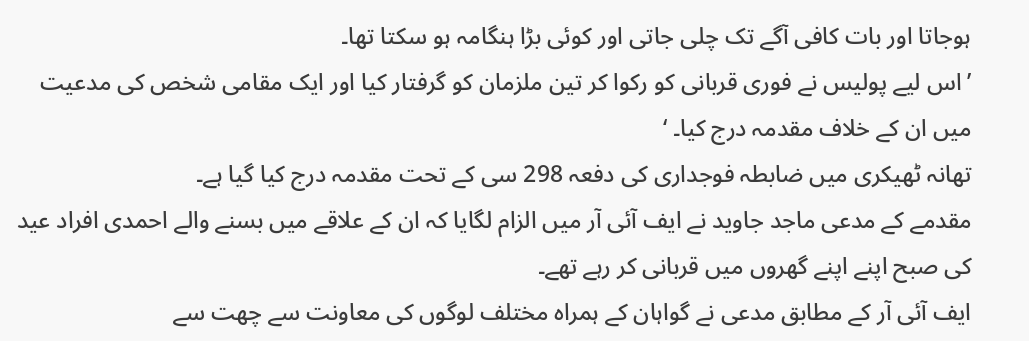ہوجاتا اور بات کافی آگے تک چلی جاتی اور کوئی بڑا ہنگامہ ہو سکتا تھا۔
’اس لیے پولیس نے فوری قربانی کو رکوا کر تین ملزمان کو گرفتار کیا اور ایک مقامی شخص کی مدعیت میں ان کے خلاف مقدمہ درج کیا۔ ‘
تھانہ ٹھیکری میں ضابطہ فوجداری کی دفعہ 298 سی کے تحت مقدمہ درج کیا گیا ہے۔
مقدمے کے مدعی ماجد جاوید نے ایف آئی آر میں الزام لگایا کہ ان کے علاقے میں بسنے والے احمدی افراد عید کی صبح اپنے اپنے گھروں میں قربانی کر رہے تھے۔
ایف آئی آر کے مطابق مدعی نے گواہان کے ہمراہ مختلف لوگوں کی معاونت سے چھت سے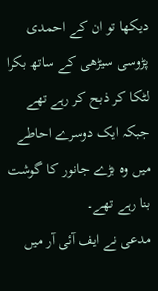دیکھا تو ان کے احمدی پڑوسی سیڑھی کے ساتھ بکرا لٹکا کر ذبح کر رہے تھے جبکہ ایک دوسرے احاطے میں وہ بڑے جانور کا گوشت بنا رہے تھے۔
مدعی نے ایف آئی آر میں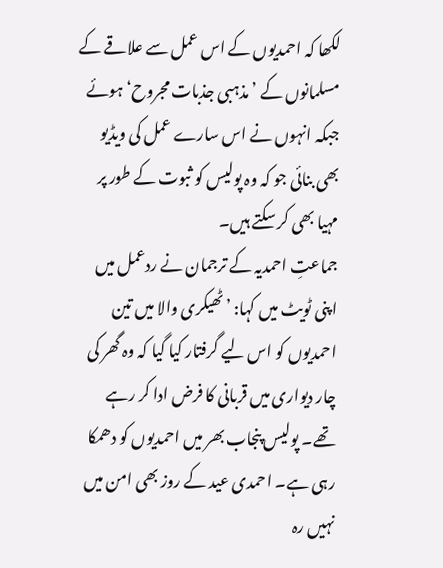لکھا کہ احمدیوں کے اس عمل سے علاقے کے مسلمانوں کے ’مذہبی جذبات مجروح‘ ہوئے جبکہ انہوں نے اس سارے عمل کی ویڈیو بھی بنائی جو کہ وہ پولیس کو ثبوت کے طور پر مہیا بھی کر سکتے ہیں۔
جماعتِ احمدیہ کے ترجمان نے ردعمل میں اپنی ٹویٹ میں کہا: ’ٹھیکری والا میں تین احمدیوں کو اس لیے گرفتار کیا گیا کہ وہ گھر کی چار دیواری میں قربانی کا فرض ادا کر رہے تھے۔ پولیس پنجاب بھر میں احمدیوں کو دھمکا رہی ہے۔ احمدی عید کے روز بھی امن میں نہیں رہ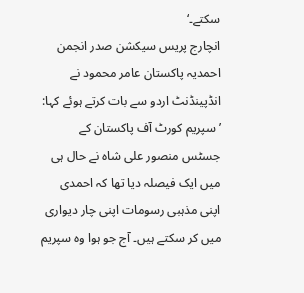سکتے۔‘
انچارج پریس سیکشن صدر انجمن احمدیہ پاکستان عامر محمود نے انڈپینڈنٹ اردو سے بات کرتے ہوئے کہا: ’سپریم کورٹ آف پاکستان کے جسٹس منصور علی شاہ نے حال ہی میں ایک فیصلہ دیا تھا کہ احمدی اپنی مذہبی رسومات اپنی چار دیواری میں کر سکتے ہیں۔ آج جو ہوا وہ سپریم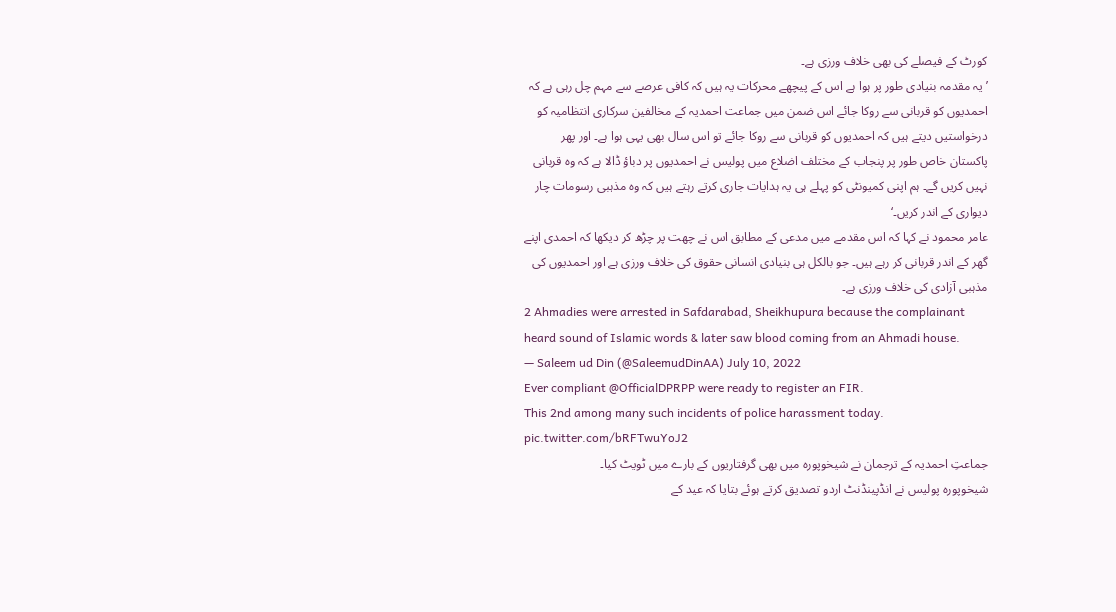کورٹ کے فیصلے کی بھی خلاف ورزی ہے۔
’یہ مقدمہ بنیادی طور پر ہوا ہے اس کے پیچھے محرکات یہ ہیں کہ کافی عرصے سے مہم چل رہی ہے کہ احمدیوں کو قربانی سے روکا جائے اس ضمن میں جماعت احمدیہ کے مخالفین سرکاری انتظامیہ کو درخواستیں دیتے ہیں کہ احمدیوں کو قربانی سے روکا جائے تو اس سال بھی یہی ہوا ہے۔ اور پھر پاکستان خاص طور پر پنجاب کے مختلف اضلاع میں پولیس نے احمدیوں پر دباؤ ڈالا ہے کہ وہ قربانی نہیں کریں گے۔ ہم اپنی کمیونٹی کو پہلے ہی یہ ہدایات جاری کرتے رہتے ہیں کہ وہ مذہبی رسومات چار دیواری کے اندر کریں۔‘
عامر محمود نے کہا کہ اس مقدمے میں مدعی کے مطابق اس نے چھت پر چڑھ کر دیکھا کہ احمدی اپنے گھر کے اندر قربانی کر رہے ہیں۔ جو بالکل ہی بنیادی انسانی حقوق کی خلاف ورزی ہے اور احمدیوں کی مذہبی آزادی کی خلاف ورزی ہے۔
2 Ahmadies were arrested in Safdarabad, Sheikhupura because the complainant heard sound of Islamic words & later saw blood coming from an Ahmadi house.
— Saleem ud Din (@SaleemudDinAA) July 10, 2022
Ever compliant @OfficialDPRPP were ready to register an FIR.
This 2nd among many such incidents of police harassment today. pic.twitter.com/bRFTwuYoJ2
جماعتِ احمدیہ کے ترجمان نے شیخوپورہ میں بھی گرفتاریوں کے بارے میں ٹویٹ کیا۔
شیخوپورہ پولیس نے انڈپینڈنٹ اردو تصدیق کرتے ہوئے بتایا کہ عید کے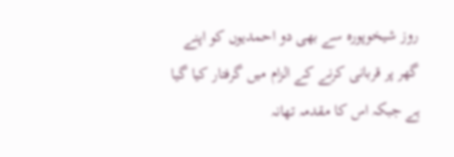روز شیخوپورہ سے بھی دو احمدیوں کو اپنے گھر پر قربانی کرنے کے الزام میں گرفتار کیا گیا ہے جبکہ اس کا مقدمہ تھانہ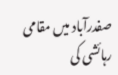صفدرآباد میں مقامی رہائشی کی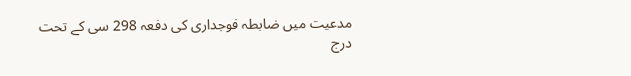مدعیت میں ضابطہ فوجداری کی دفعہ 298 سی کے تحت درج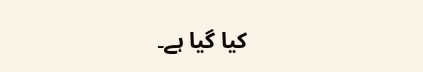کیا گیا ہے۔